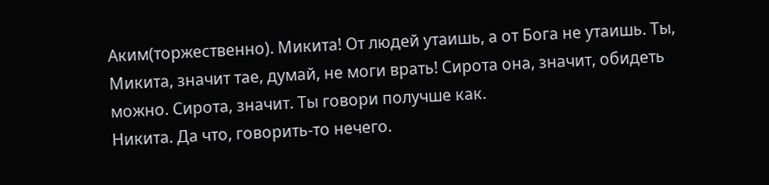Аким(торжественно). Микита! От людей утаишь, а от Бога не утаишь. Ты, Микита, значит тае, думай, не моги врать! Сирота она, значит, обидеть можно. Сирота, значит. Ты говори получше как.
Никита. Да что, говорить-то нечего.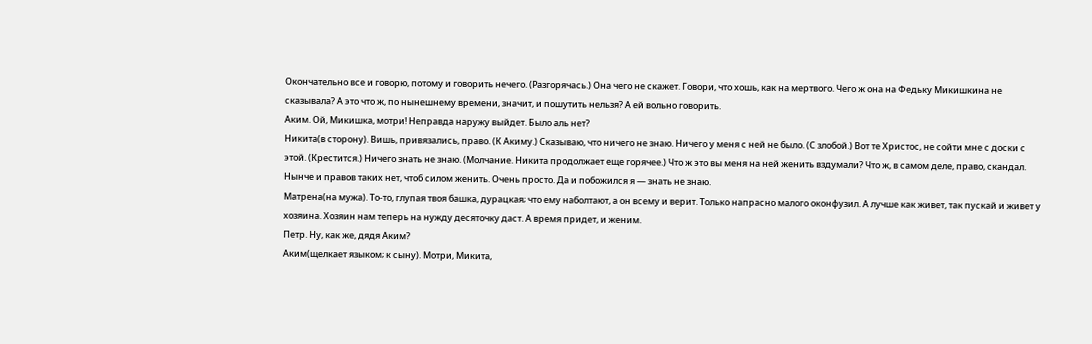Окончательно все и говорю, потому и говорить нечего. (Разгорячась.) Она чего не скажет. Говори, что хошь, как на мертвого. Чего ж она на Федьку Микишкина не сказывала? А это что ж, по нынешнему времени, значит, и пошутить нельзя? А ей вольно говорить.
Аким. Ой, Микишка, мотри! Неправда наружу выйдет. Было аль нет?
Никита(в сторону). Вишь, привязались, право. (К Акиму.) Сказываю, что ничего не знаю. Ничего у меня с ней не было. (С злобой.) Вот те Христос, не сойти мне с доски с этой. (Крестится.) Ничего знать не знаю. (Молчание. Никита продолжает еще горячее.) Что ж это вы меня на ней женить вздумали? Что ж, в самом деле, право, скандал. Нынче и правов таких нет, чтоб силом женить. Очень просто. Да и побожился я — знать не знаю.
Матрена(на мужа). То-то, глупая твоя башка, дурацкая; что ему наболтают, а он всему и верит. Только напрасно малого оконфузил. А лучше как живет, так пускай и живет у хозяина. Хозяин нам теперь на нужду десяточку даст. А время придет, и женим.
Петр. Ну, как же, дядя Аким?
Аким(щелкает языком; к сыну). Мотри, Микита,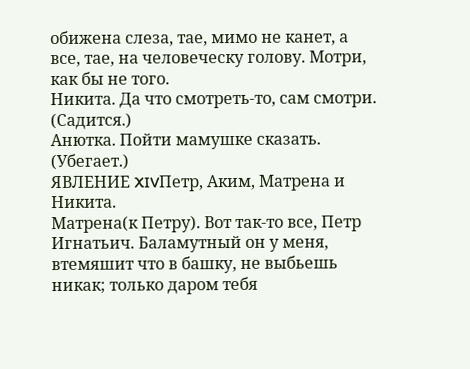обижена слеза, тае, мимо не канет, а все, тае, на человеческу голову. Мотри, как бы не того.
Никита. Да что смотреть-то, сам смотри. (Садится.)
Анютка. Пойти мамушке сказать. (Убегает.)
ЯВЛЕНИЕ XIVПетр, Аким, Матрена и Никита.
Матрена(к Петру). Вот так-то все, Петр Игнатьич. Баламутный он у меня, втемяшит что в башку, не выбьешь никак; только даром тебя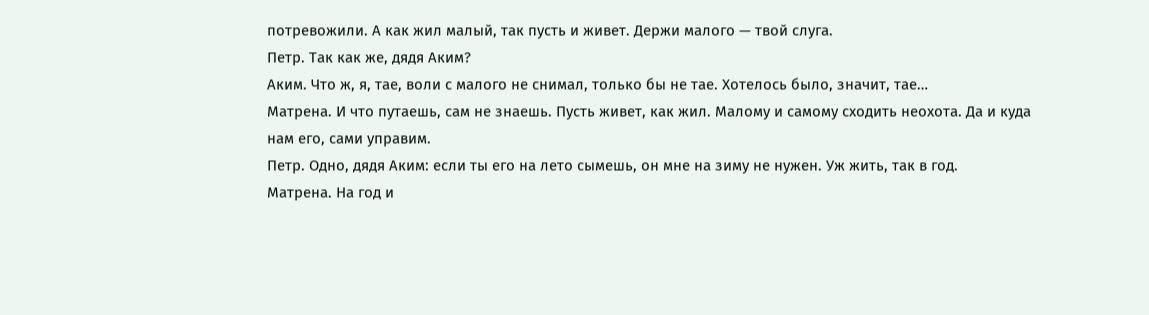потревожили. А как жил малый, так пусть и живет. Держи малого — твой слуга.
Петр. Так как же, дядя Аким?
Аким. Что ж, я, тае, воли с малого не снимал, только бы не тае. Хотелось было, значит, тае…
Матрена. И что путаешь, сам не знаешь. Пусть живет, как жил. Малому и самому сходить неохота. Да и куда нам его, сами управим.
Петр. Одно, дядя Аким: если ты его на лето сымешь, он мне на зиму не нужен. Уж жить, так в год.
Матрена. На год и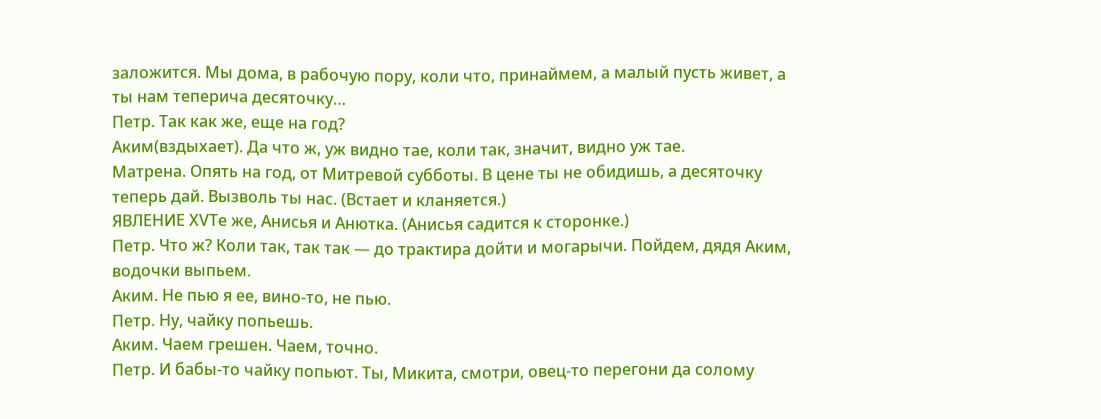заложится. Мы дома, в рабочую пору, коли что, принаймем, а малый пусть живет, а ты нам теперича десяточку…
Петр. Так как же, еще на год?
Аким(вздыхает). Да что ж, уж видно тае, коли так, значит, видно уж тае.
Матрена. Опять на год, от Митревой субботы. В цене ты не обидишь, а десяточку теперь дай. Вызволь ты нас. (Встает и кланяется.)
ЯВЛЕНИЕ XVТе же, Анисья и Анютка. (Анисья садится к сторонке.)
Петр. Что ж? Коли так, так так — до трактира дойти и могарычи. Пойдем, дядя Аким, водочки выпьем.
Аким. Не пью я ее, вино-то, не пью.
Петр. Ну, чайку попьешь.
Аким. Чаем грешен. Чаем, точно.
Петр. И бабы-то чайку попьют. Ты, Микита, смотри, овец-то перегони да солому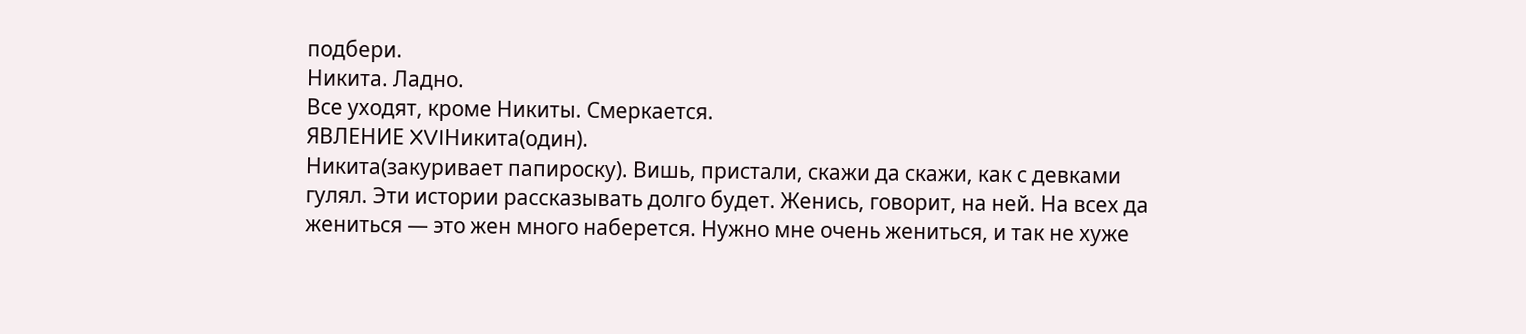подбери.
Никита. Ладно.
Все уходят, кроме Никиты. Смеркается.
ЯВЛЕНИЕ XVIНикита(один).
Никита(закуривает папироску). Вишь, пристали, скажи да скажи, как с девками гулял. Эти истории рассказывать долго будет. Женись, говорит, на ней. На всех да жениться — это жен много наберется. Нужно мне очень жениться, и так не хуже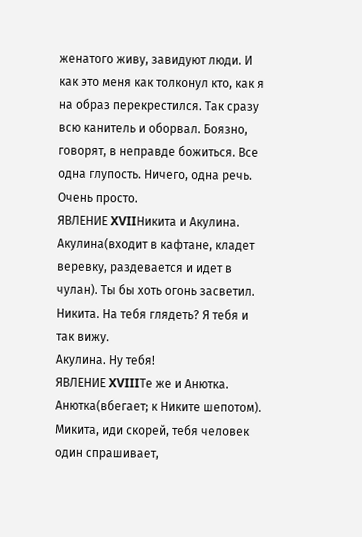женатого живу, завидуют люди. И как это меня как толконул кто, как я на образ перекрестился. Так сразу всю канитель и оборвал. Боязно, говорят, в неправде божиться. Все одна глупость. Ничего, одна речь. Очень просто.
ЯВЛЕНИЕ XVIIНикита и Акулина.
Акулина(входит в кафтане, кладет веревку, раздевается и идет в чулан). Ты бы хоть огонь засветил.
Никита. На тебя глядеть? Я тебя и так вижу.
Акулина. Ну тебя!
ЯВЛЕНИЕ XVIIIТе же и Анютка.
Анютка(вбегает; к Никите шепотом). Микита, иди скорей, тебя человек один спрашивает,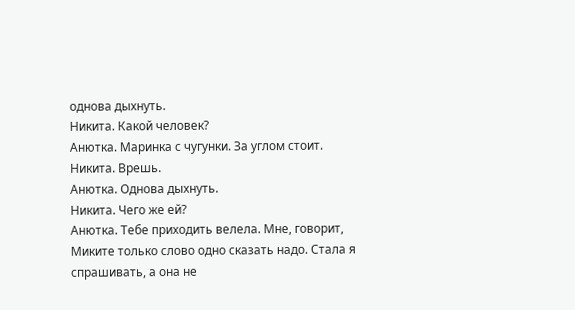однова дыхнуть.
Никита. Какой человек?
Анютка. Маринка с чугунки. За углом стоит.
Никита. Врешь.
Анютка. Однова дыхнуть.
Никита. Чего же ей?
Анютка. Тебе приходить велела. Мне, говорит, Миките только слово одно сказать надо. Стала я спрашивать, а она не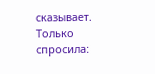сказывает. Только спросила: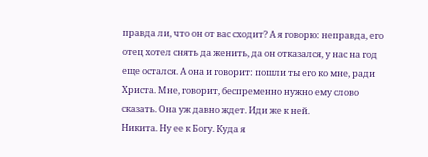правда ли, что он от вас сходит? А я говорю: неправда, его отец хотел снять да женить, да он отказался, у нас на год еще остался. А она и говорит: пошли ты его ко мне, ради Христа. Мне, говорит, беспременно нужно ему слово сказать. Она уж давно ждет. Иди же к ней.
Никита. Ну ее к Богу. Куда я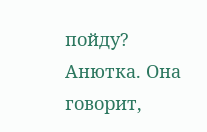пойду?
Анютка. Она говорит,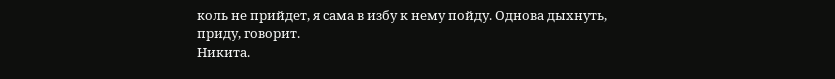коль не прийдет, я сама в избу к нему пойду. Однова дыхнуть, приду, говорит.
Никита.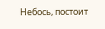Небось, постоит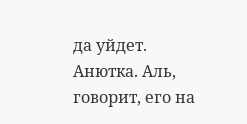да уйдет.
Анютка. Аль, говорит, его на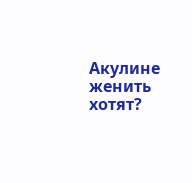Акулине женить хотят?